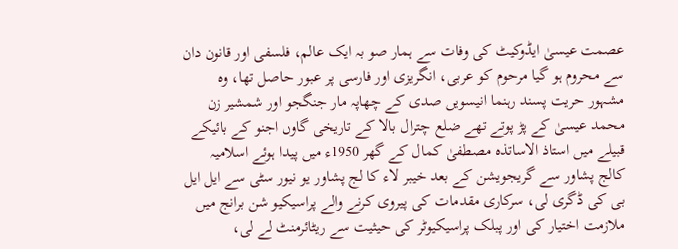عصمت عیسیٰ ایڈوکیٹ کی وفات سے ہمار صو بہ ایک عالم، فلسفی اور قانون دان سے محروم ہو گیا مرحوم کو عربی، انگریزی اور فارسی پر عبور حاصل تھا، وہ مشہور حریت پسند رہنما انیسویں صدی کے چھاپہ مار جنگجو اور شمشیر زن محمد عیسیٰ کے پڑ پوتے تھے ضلع چترال بالا کے تاریخی گاوں اجنو کے بائیکے قبیلے میں استاذ الاساتذہ مصطفیٰ کمال کے گھر 1950ء میں پیدا ہوئے اسلامیہ کالج پشاور سے گریجویشن کے بعد خیبر لاء کا لج پشاور یو نیور سٹی سے ایل ایل بی کی ڈگری لی، سرکاری مقدمات کی پیروی کرنے والے پراسیکیو شن برانج میں ملازمت اختیار کی اور پبلک پراسیکیوٹر کی حیثیت سے ریٹائرمنٹ لے لی،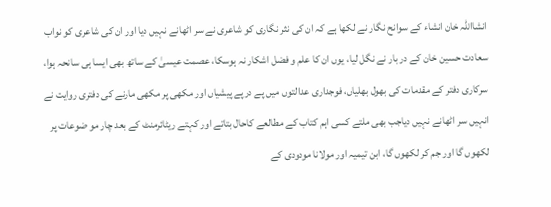انشااللہ خان انشاء کے سوانح نگار نے لکھا ہے کہ ان کی نثر نگاری کو شاعری نے سر اٹھانے نہیں دیا اور ان کی شاعری کو نواب سعادت حسین خان کے در بار نے نگل لیا، یوں ان کا علم و فضل اشکار نہ ہوسکا، عصمت عیسیٰ کے ساتھ بھی ایسا ہی سانحہ ہوا، سرکاری دفتر کے مقدمات کی بھول بھلیاں، فوجداری عدالتوں میں پے درپے پیشیاں اور مکھی پر مکھی مارنے کی دفتری روایت نے انہیں سر اٹھانے نہیں دیاجب بھی ملتے کسی اہم کتاب کے مطالعے کاحال بتاتے اور کہتے ریٹائرمنٹ کے بعد چار مو ضوعات پر لکھوں گا اور جم کر لکھوں گا، ابن تیمیہ اور مولانا مودودی کے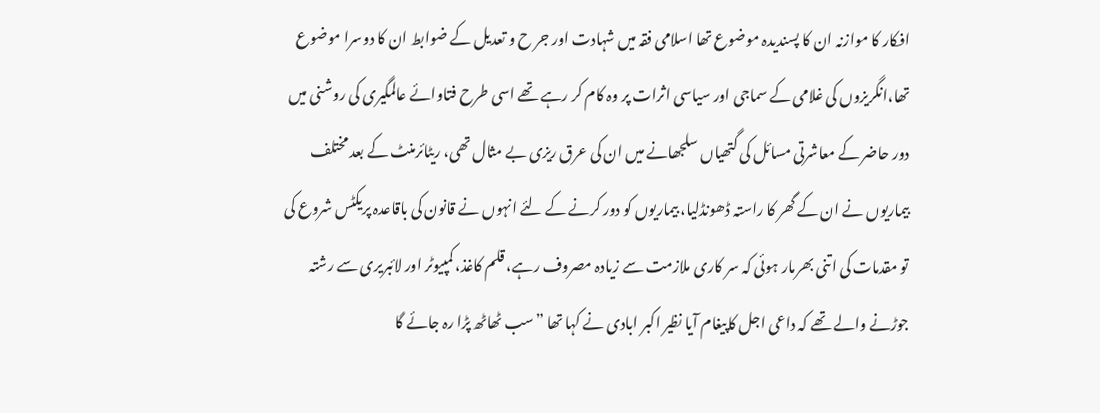افکار کا موازنہ ان کا پسندیدہ موضوع تھا اسلامی فقہ میں شہادت اور جر ح و تعدیل کے ضوابط ان کا دوسرا موضوع تھا،انگریزوں کی غلامی کے سماجی اور سیاسی اثرات پر وہ کام کر رہے تھے اسی طرح فتاوائے عالمگیری کی روشنی میں دور حاضر کے معاشرتی مسائل کی گتھیاں سلجھانے میں ان کی عرق ریزی بے مثال تھی، ریٹائرمنٹ کے بعد مختلف بیماریوں نے ان کے گھر کا راستہ ڈھونڈلیا، بیماریوں کو دور کرنے کے لئے انہوں نے قانون کی باقاعدہ پریکٹس شروع کی تو مقدمات کی اتنی بھرمار ہوئی کہ سر کاری ملازمت سے زیادہ مصروف رہے، قلم کاغذ، کمپیوٹر اور لائبریری سے رشتہ جوڑنے والے تھے کہ داعی اجل کاپیغام آیا نظیر اکبر ابادی نے کہا تھا ”سب ٹھاٹھ پڑا رہ جائے گا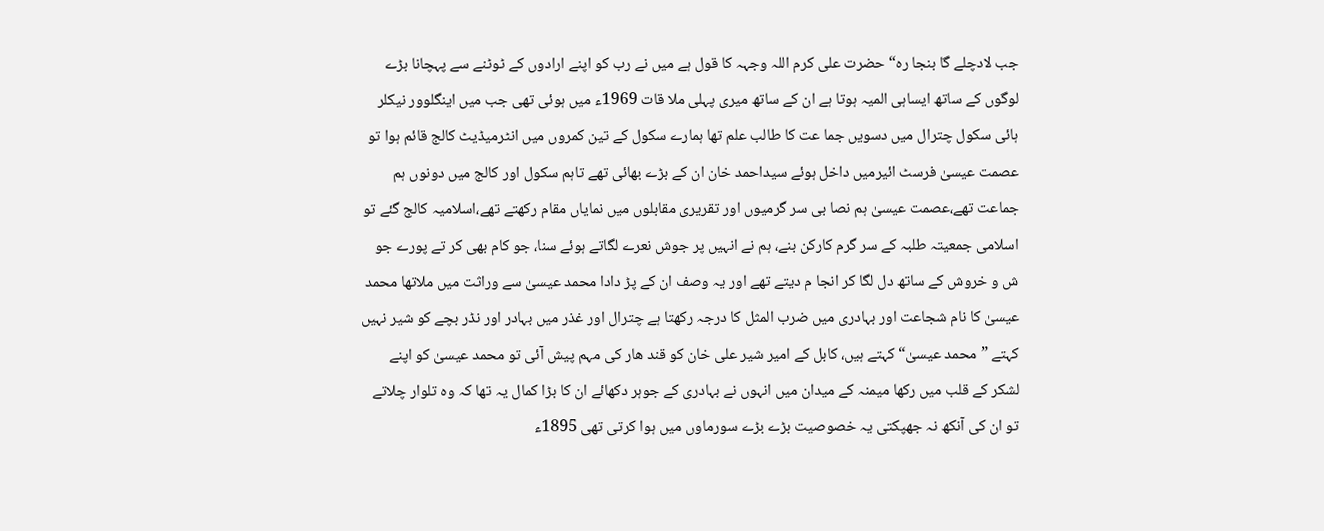جب لادچلے گا بنجا رہ“ حضرت علی کرم اللہ وجہہ کا قول ہے میں نے رب کو اپنے ارادوں کے ٹوٹنے سے پہچانا بڑے لوگوں کے ساتھ ایساہی المیہ ہوتا ہے ان کے ساتھ میری پہلی ملا قات 1969ء میں ہوئی تھی جب میں اینگلوور نیکلر ہائی سکول چترال میں دسویں جما عت کا طالب علم تھا ہمارے سکول کے تین کمروں میں انٹرمیڈیٹ کالج قائم ہوا تو عصمت عیسیٰ فرسٹ ائیرمیں داخل ہوئے سیداحمد خان ان کے بڑے بھائی تھے تاہم سکول اور کالج میں دونوں ہم جماعت تھے،عصمت عیسیٰ ہم نصا بی سر گرمیوں اور تقریری مقابلوں میں نمایاں مقام رکھتے تھے،اسلامیہ کالج گئے تو اسلامی جمعیتہ طلبہ کے سر گرم کارکن بنے، ہم نے انہیں پر جوش نعرے لگاتے ہوئے سنا، جو کام بھی کر تے پورے جو ش و خروش کے ساتھ دل لگا کر انجا م دیتے تھے اور یہ وصف ان کے پڑ دادا محمد عیسیٰ سے وراثت میں ملاتھا محمد عیسیٰ کا نام شجاعت اور بہادری میں ضرب المثل کا درجہ رکھتا ہے چترال اور غذر میں بہادر اور نڈر بچے کو شیر نہیں کہتے ”محمد عیسیٰ“ کہتے ہیں، کابل کے امیر شیر علی خان کو قند ھار کی مہم پیش آئی تو محمد عیسیٰ کو اپنے لشکر کے قلب میں رکھا میمنہ کے میدان میں انہوں نے بہادری کے جوہر دکھائے ان کا بڑا کمال یہ تھا کہ وہ تلوار چلاتے تو ان کی آنکھ نہ جھپکتی یہ خصوصیت بڑے بڑے سورماوں میں ہوا کرتی تھی 1895ء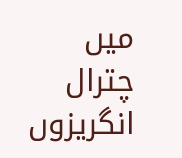میں چترال انگریزوں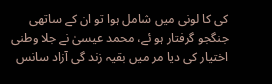کی کا لونی میں شامل ہوا تو ان کے ساتھی جنگجو گرفتار ہو ئے، محمد عیسیٰ نے جلا وطنی اختیار کی دیا مر میں بقیہ زند گی آزاد سانس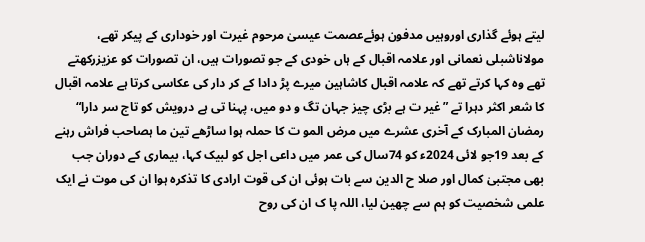لیتے ہوئے گذاری اوروہیں مدفون ہوئےعصمت عیسیٰ مرحوم غیرت اور خوداری کے پیکر تھے، مولاناشبلی نعمانی اور علامہ اقبال کے ہاں خودی کے جو تصورات ہیں، ان تصورات کو عزیزرکھتے تھے وہ کہا کرتے تھے کہ علامہ اقبال کاشاہین میرے پڑ دادا کے کر دار کی عکاسی کرتا ہے علامہ اقبال کا شعر اکثر دہرا تے ”غیر ت ہے بڑی چیز جہان تگ و دو میں، پہنا تی ہے درویش کو تاج سر دارا“ رمضان المبارک کے آخری عشرے میں مرض المو ت کا حملہ ہوا ساڑھے تین ما ہصاحب فراش رہنے کے بعد 19جو لائی 2024ء کو 74سال کی عمر میں داعی اجل کو لبیک کہا، بیماری کے دوران جب بھی مجتبیٰ کمال اور صلا ح الدین سے بات ہوئی ان کی قوت ارادی کا تذکرہ ہوا ان کی موت نے ایک علمی شخصیت کو ہم سے چھین لیا، اللہ پا ک ان کی روح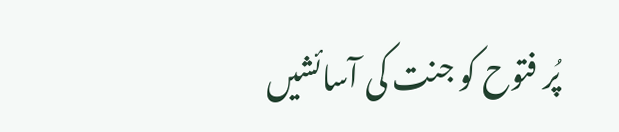پُر فتوح کو جنت کی آسائشیں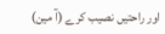اور راحتیں نصیب کرے (آ مین)